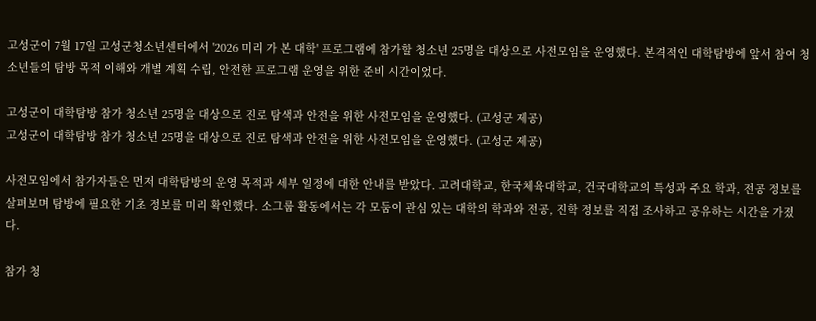고성군이 7월 17일 고성군청소년센터에서 '2026 미리 가 본 대학' 프로그램에 참가할 청소년 25명을 대상으로 사전모임을 운영했다. 본격적인 대학탐방에 앞서 참여 청소년들의 탐방 목적 이해와 개별 계획 수립, 안전한 프로그램 운영을 위한 준비 시간이었다.

고성군이 대학탐방 참가 청소년 25명을 대상으로 진로 탐색과 안전을 위한 사전모임을 운영했다. (고성군 제공)
고성군이 대학탐방 참가 청소년 25명을 대상으로 진로 탐색과 안전을 위한 사전모임을 운영했다. (고성군 제공)

사전모임에서 참가자들은 먼저 대학탐방의 운영 목적과 세부 일정에 대한 안내를 받았다. 고려대학교, 한국체육대학교, 건국대학교의 특성과 주요 학과, 전공 정보를 살펴보며 탐방에 필요한 기초 정보를 미리 확인했다. 소그룹 활동에서는 각 모둠이 관심 있는 대학의 학과와 전공, 진학 정보를 직접 조사하고 공유하는 시간을 가졌다.

참가 청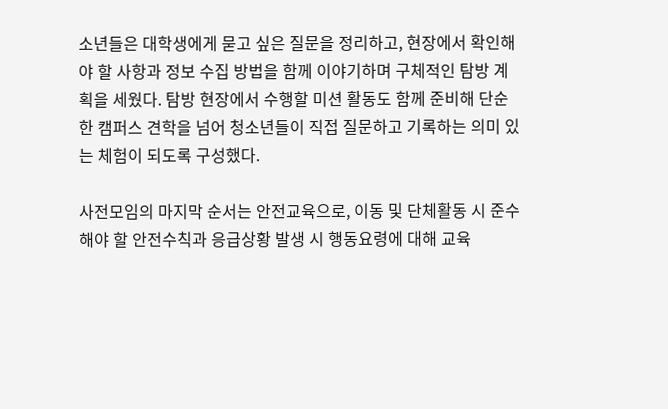소년들은 대학생에게 묻고 싶은 질문을 정리하고, 현장에서 확인해야 할 사항과 정보 수집 방법을 함께 이야기하며 구체적인 탐방 계획을 세웠다. 탐방 현장에서 수행할 미션 활동도 함께 준비해 단순한 캠퍼스 견학을 넘어 청소년들이 직접 질문하고 기록하는 의미 있는 체험이 되도록 구성했다.

사전모임의 마지막 순서는 안전교육으로, 이동 및 단체활동 시 준수해야 할 안전수칙과 응급상황 발생 시 행동요령에 대해 교육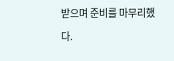받으며 준비를 마무리했다.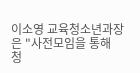이소영 교육청소년과장은 "사전모임을 통해 청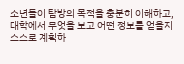소년들이 탐방의 목적을 충분히 이해하고, 대학에서 무엇을 보고 어떤 정보를 얻을지 스스로 계획하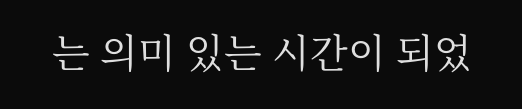는 의미 있는 시간이 되었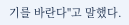기를 바란다"고 말했다.